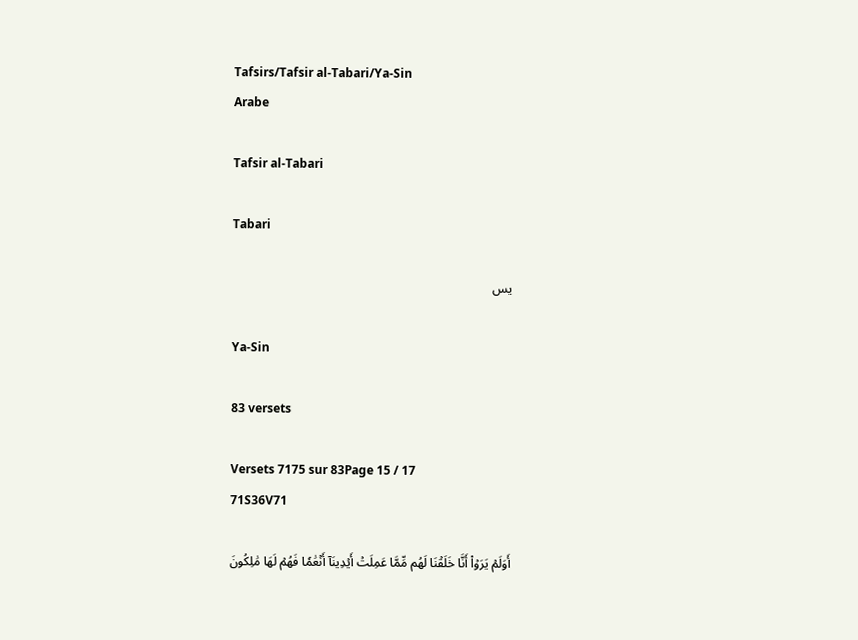Tafsirs/Tafsir al-Tabari/Ya-Sin
Arabe

Tafsir al-Tabari

Tabari

يس

Ya-Sin

83 versets

Versets 7175 sur 83Page 15 / 17
71S36V71

أَوَلَمۡ يَرَوۡاْ أَنَّا خَلَقۡنَا لَهُم مِّمَّا عَمِلَتۡ أَيۡدِينَآ أَنۡعَٰمٗا فَهُمۡ لَهَا مَٰلِكُونَ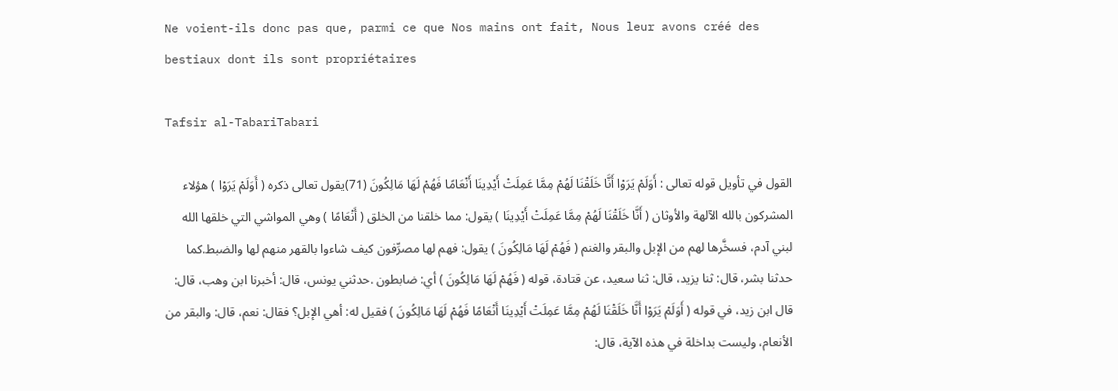Ne voient-ils donc pas que, parmi ce que Nos mains ont fait, Nous leur avons créé des bestiaux dont ils sont propriétaires

Tafsir al-TabariTabari

القول في تأويل قوله تعالى : أَوَلَمْ يَرَوْا أَنَّا خَلَقْنَا لَهُمْ مِمَّا عَمِلَتْ أَيْدِينَا أَنْعَامًا فَهُمْ لَهَا مَالِكُونَ (71)يقول تعالى ذكره ( أَوَلَمْ يَرَوْا ) هؤلاء المشركون بالله الآلهة والأوثان ( أَنَّا خَلَقْنَا لَهُمْ مِمَّا عَمِلَتْ أَيْدِينَا ) يقول: مما خلقنا من الخلق ( أَنْعَامًا ) وهي المواشي التي خلقها الله لبني آدم، فسخَّرها لهم من الإبل والبقر والغنم ( فَهُمْ لَهَا مَالِكُونَ ) يقول: فهم لها مصرِّفون كيف شاءوا بالقهر منهم لها والضبط.كما حدثنا بشر، قال: ثنا يزيد، قال: ثنا سعيد، عن قتادة، قوله ( فَهُمْ لَهَا مَالِكُونَ ) أي: ضابطون .حدثني يونس، قال: أخبرنا ابن وهب، قال: قال ابن زيد، في قوله ( أَوَلَمْ يَرَوْا أَنَّا خَلَقْنَا لَهُمْ مِمَّا عَمِلَتْ أَيْدِينَا أَنْعَامًا فَهُمْ لَهَا مَالِكُونَ ) فقيل له: أهي الإبل؟ فقال: نعم، قال: والبقر من الأنعام، وليست بداخلة في هذه الآية، قال: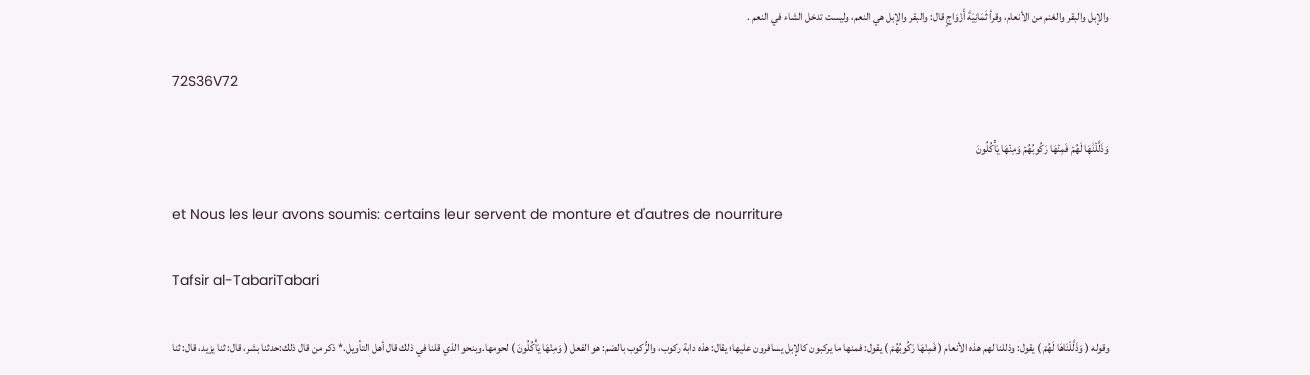والإبل والبقر والغنم من الأنعام، وقرأ ثَمَانِيَةَ أَزْوَاجٍ قال: والبقر والإبل هي النعم، وليست تدخل الشاء في النعم .

72S36V72

وَذَلَّلۡنَٰهَا لَهُمۡ فَمِنۡهَا رَكُوبُهُمۡ وَمِنۡهَا يَأۡكُلُونَ

et Nous les leur avons soumis: certains leur servent de monture et d'autres de nourriture

Tafsir al-TabariTabari

وقوله ( وَذَلَّلْنَاهَا لَهُمْ ) يقول: وذللنا لهم هذه الأنعام ( فَمِنْهَا رَكُوبُهُمْ ) يقول: فمنها ما يركبون كالإبل يسافرون عليها؛ يقال: هذه دابة ركوب، والرُّكوب بالضم: هو الفعل ( وَمِنْهَا يَأْكُلُونَ ) لحومها.وبنحو الذي قلنا في ذلك قال أهل التأويل.* ذكر من قال ذلك:حدثنا بشر، قال: ثنا يزيد، قال: ثنا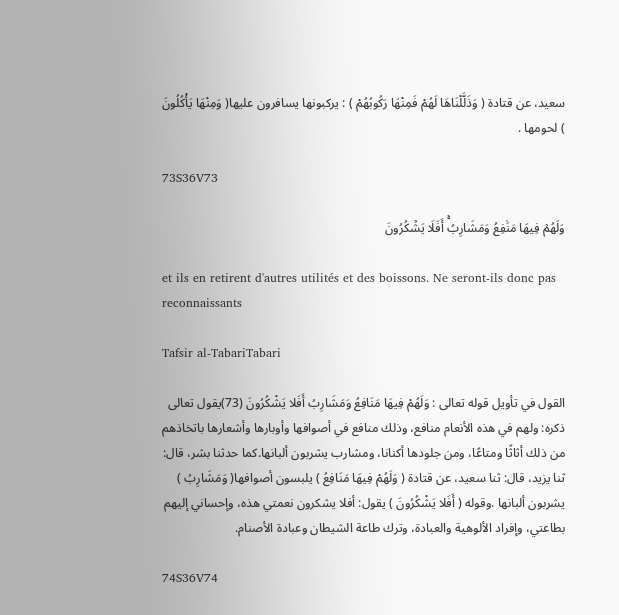سعيد، عن قتادة ( وَذَلَّلْنَاهَا لَهُمْ فَمِنْهَا رَكُوبُهُمْ ) : يركبونها يسافرون عليها( وَمِنْهَا يَأْكُلُونَ ) لحومها .

73S36V73

وَلَهُمۡ فِيهَا مَنَٰفِعُ وَمَشَارِبُۚ أَفَلَا يَشۡكُرُونَ

et ils en retirent d'autres utilités et des boissons. Ne seront-ils donc pas reconnaissants

Tafsir al-TabariTabari

القول في تأويل قوله تعالى : وَلَهُمْ فِيهَا مَنَافِعُ وَمَشَارِبُ أَفَلا يَشْكُرُونَ (73)يقول تعالى ذكره: ولهم في هذه الأنعام منافع، وذلك منافع في أصوافها وأوبارها وأشعارها باتخاذهم من ذلك أثاثًا ومتاعًا، ومن جلودها أكنانا، ومشارب يشربون ألبانها.كما حدثنا بشر، قال: ثنا يزيد، قال: ثنا سعيد، عن قتادة ( وَلَهُمْ فِيهَا مَنَافِعُ ) يلبسون أصوافها( وَمَشَارِبُ ) يشربون ألبانها .وقوله ( أَفَلا يَشْكُرُونَ ) يقول: أفلا يشكرون نعمتي هذه، وإحساني إليهم بطاعتي، وإفراد الألوهية والعبادة، وترك طاعة الشيطان وعبادة الأصنام.

74S36V74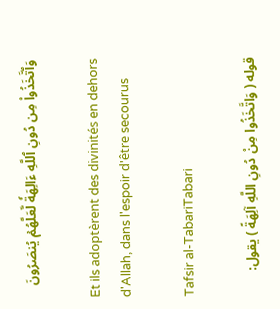وَٱتَّخَذُواْ مِن دُونِ ٱللَّهِ ءَالِهَةٗ لَّعَلَّهُمۡ يُنصَرُونَ

Et ils adoptèrent des divinités en dehors d'Allah, dans l'espoir d'être secourus

Tafsir al-TabariTabari

قوله ( وَاتَّخَذُوا مِنْ دُونِ اللَّهِ آلِهَةً ) يقول: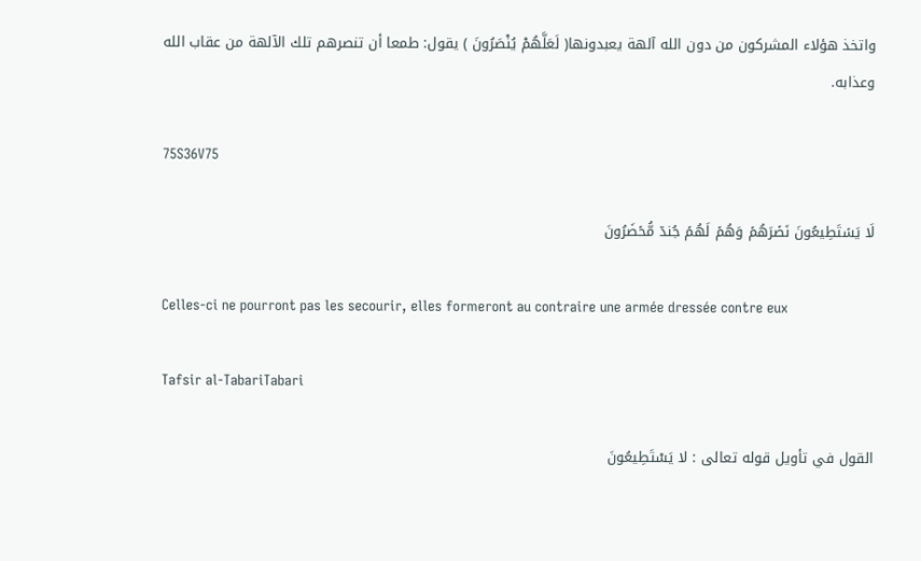واتخذ هؤلاء المشركون من دون الله آلهة يعبدونها( لَعَلَّهُمْ يُنْصَرُونَ ) يقول: طمعا أن تنصرهم تلك الآلهة من عقاب الله وعذابه.

75S36V75

لَا يَسۡتَطِيعُونَ نَصۡرَهُمۡ وَهُمۡ لَهُمۡ جُندٞ مُّحۡضَرُونَ

Celles-ci ne pourront pas les secourir, elles formeront au contraire une armée dressée contre eux

Tafsir al-TabariTabari

القول في تأويل قوله تعالى : لا يَسْتَطِيعُونَ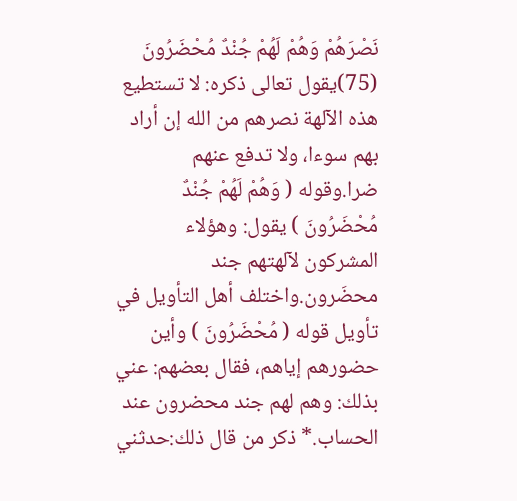نَصْرَهُمْ وَهُمْ لَهُمْ جُنْدٌ مُحْضَرُونَ (75)يقول تعالى ذكره: لا تستطيع هذه الآلهة نصرهم من الله إن أراد بهم سوءا، ولا تدفع عنهم ضرا.وقوله ( وَهُمْ لَهُمْ جُنْدٌ مُحْضَرُونَ ) يقول: وهؤلاء المشركون لآلهتهم جند محضَرون.واختلف أهل التأويل في تأويل قوله ( مُحْضَرُونَ ) وأين حضورهم إياهم، فقال بعضهم: عني بذلك: وهم لهم جند محضرون عند الحساب.* ذكر من قال ذلك:حدثني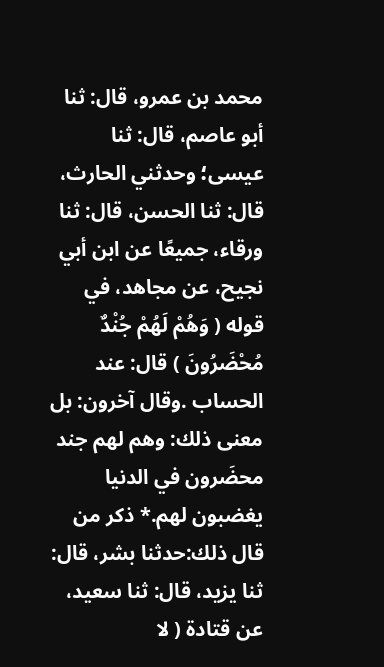محمد بن عمرو، قال: ثنا أبو عاصم، قال: ثنا عيسى؛ وحدثني الحارث، قال: ثنا الحسن، قال: ثنا ورقاء، جميعًا عن ابن أبي نجيح، عن مجاهد، في قوله ( وَهُمْ لَهُمْ جُنْدٌ مُحْضَرُونَ ) قال: عند الحساب .وقال آخرون: بل معنى ذلك: وهم لهم جند محضَرون في الدنيا يغضبون لهم.* ذكر من قال ذلك:حدثنا بشر، قال: ثنا يزيد، قال: ثنا سعيد، عن قتادة ( لا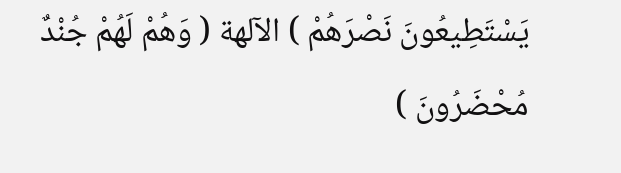يَسْتَطِيعُونَ نَصْرَهُمْ ) الآلهة ( وَهُمْ لَهُمْ جُنْدٌ مُحْضَرُونَ )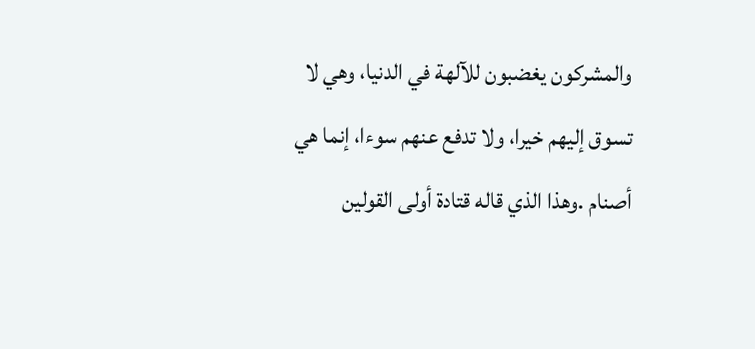والمشركون يغضبون للآلهة في الدنيا، وهي لا تسوق إليهم خيرا، ولا تدفع عنهم سوءا، إنما هي أصنام .وهذا الذي قاله قتادة أولى القولين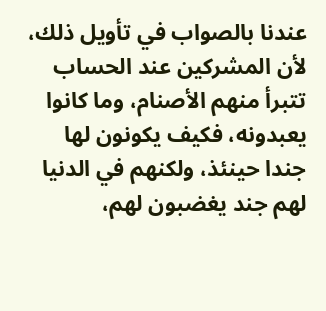عندنا بالصواب في تأويل ذلك، لأن المشركين عند الحساب تتبرأ منهم الأصنام، وما كانوا يعبدونه، فكيف يكونون لها جندا حينئذ، ولكنهم في الدنيا لهم جند يغضبون لهم،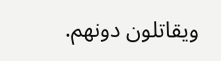ويقاتلون دونهم.